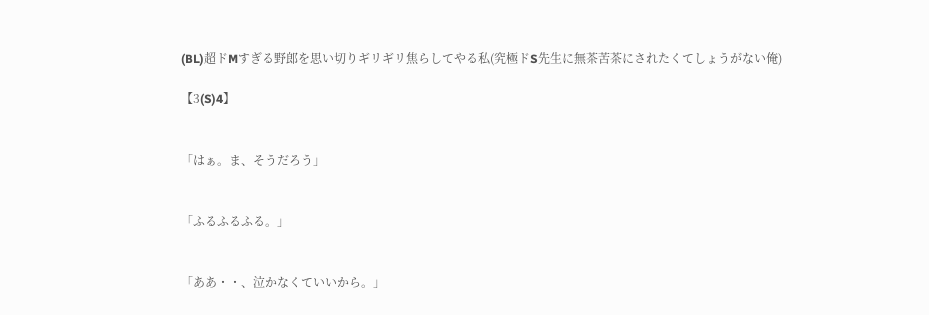(BL)超ドMすぎる野郎を思い切りギリギリ焦らしてやる私(究極ドS先生に無茶苦茶にされたくてしょうがない俺)

【3(S)4】


「はぁ。ま、そうだろう」


「ふるふるふる。」


「ああ・・、泣かなくていいから。」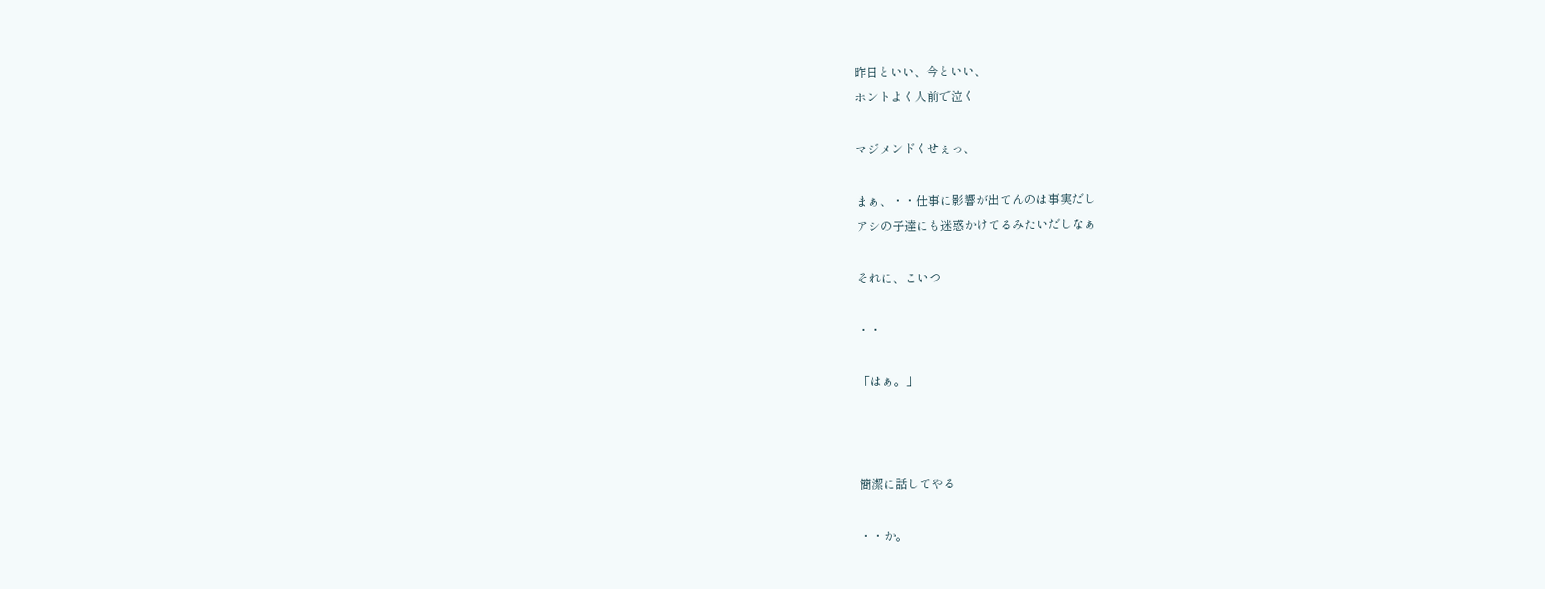昨日といい、今といい、
ホントよく人前で泣く

マジメンドくせぇっ、

まぁ、・・仕事に影響が出てんのは事実だし
アシの子達にも迷惑かけてるみたいだしなぁ

それに、こいつ

・・

「はぁ。」



簡潔に話してやる

・・か。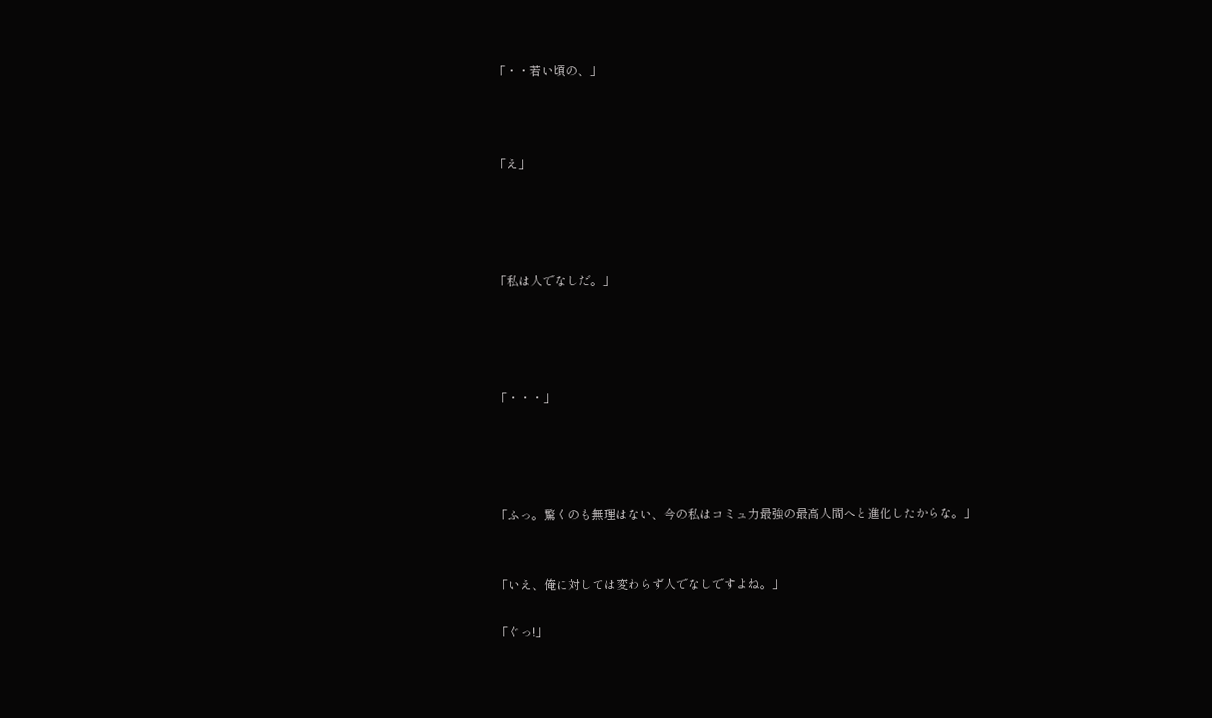「・・若い頃の、」



「え」




「私は人でなしだ。」




「・・・」




「ふっ。驚くのも無理はない、今の私はコミュ力最強の最高人間へと進化したからな。」


「いえ、俺に対しては変わらず人でなしですよね。」

「ぐっ!」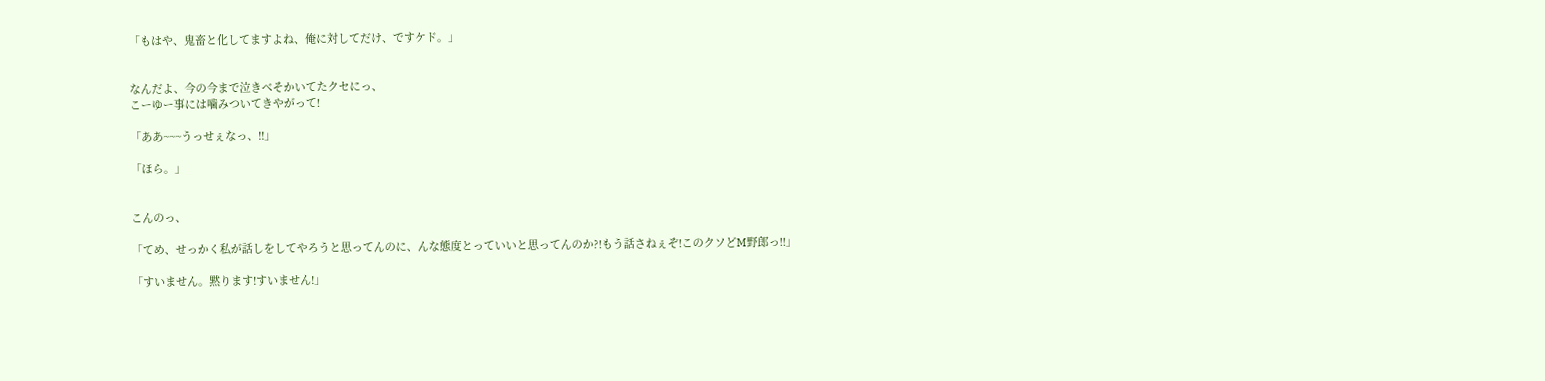「もはや、鬼畜と化してますよね、俺に対してだけ、ですケド。」


なんだよ、今の今まで泣きべそかいてたクセにっ、
こーゆー事には噛みついてきやがって!

「ああ~~~うっせぇなっ、!!」

「ほら。」


こんのっ、

「てめ、せっかく私が話しをしてやろうと思ってんのに、んな態度とっていいと思ってんのか?!もう話さねぇぞ!このクソどM野郎っ!!」

「すいません。黙ります!すいません!」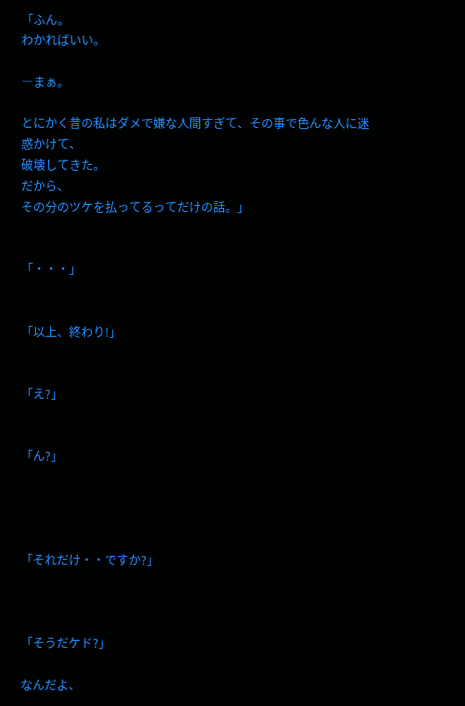「ふん。
わかればいい。

―まぁ。

とにかく昔の私はダメで嫌な人間すぎて、その事で色んな人に迷惑かけて、
破壊してきた。
だから、
その分のツケを払ってるってだけの話。」


「・・・」


「以上、終わり!」


「え?」


「ん?」




「それだけ・・ですか?」



「そうだケド?」

なんだよ、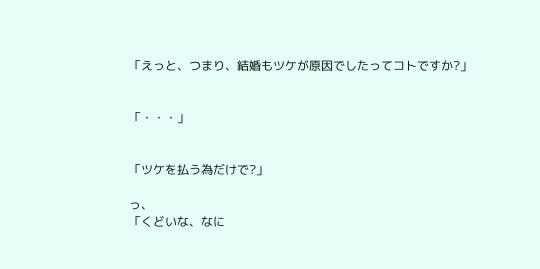「えっと、つまり、結婚もツケが原因でしたってコトですか?」


「・・・」


「ツケを払う為だけで?」

っ、
「くどいな、なに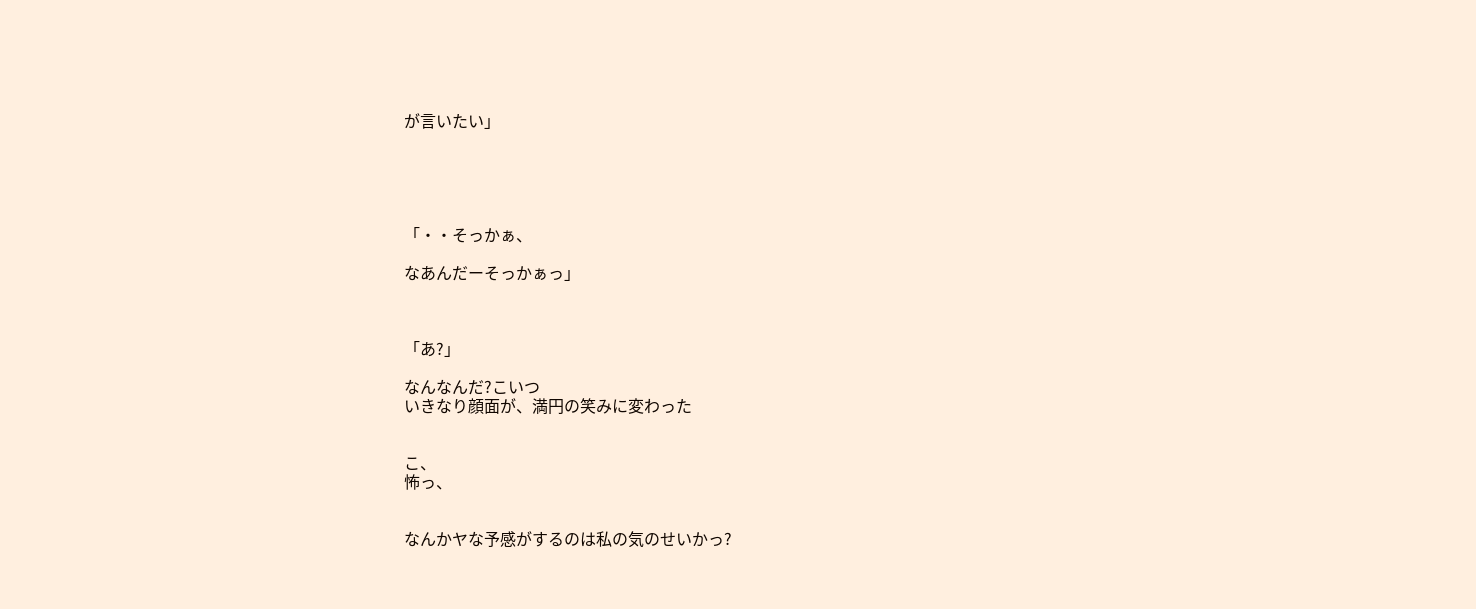が言いたい」





「・・そっかぁ、

なあんだーそっかぁっ」



「あ?」

なんなんだ?こいつ
いきなり顔面が、満円の笑みに変わった


こ、
怖っ、


なんかヤな予感がするのは私の気のせいかっ?